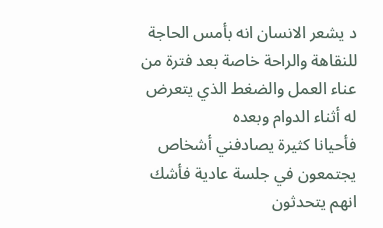د يشعر الانسان انه بأمس الحاجة للنقاهة والراحة خاصة بعد فترة من عناء العمل والضغط الذي يتعرض له أثناء الدوام وبعده
فأحيانا كثيرة يصادفني أشخاص يجتمعون في جلسة عادية فأشك انهم يتحدثون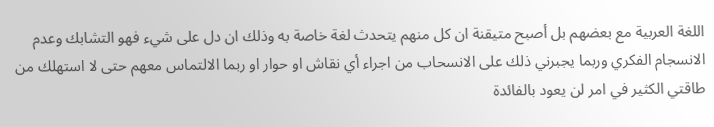اللغة العربية مع بعضهم بل أصبح متيقنة ان كل منهم يتحدث لغة خاصة به وذلك ان دل على شيء فهو التشابك وعدم الانسجام الفكري وربما يجبرني ذلك على الانسحاب من اجراء أي نقاش او حوار او ربما الالتماس معهم حتى لا استهلك من طاقتي الكثير في امر لن يعود بالفائدة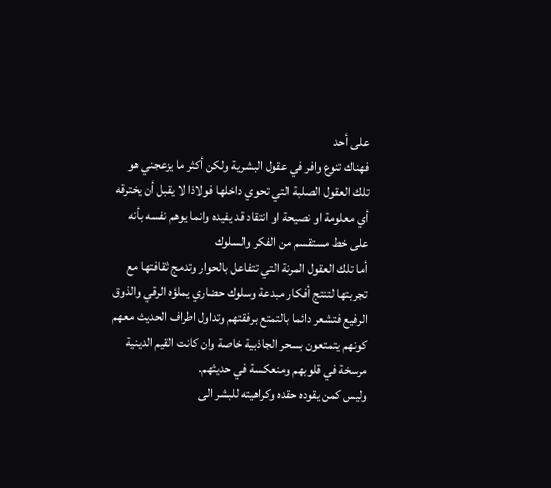على أحد
فهناك تنوع وافر في عقول البشرية ولكن أكثر ما يزعجني هو تلك العقول الصلبة التي تحوي داخلها فولاذا لا يقبل أن يخترقه أي معلومة او نصيحة او انتقاد قد يفيده وانما يوهم نفسه بأنه على خط مستقسم من الفكر والسلوك
أما تلك العقول المرنة التي تتفاعل بالحوار وتدمج ثقافتها مع تجربتها لتنتج أفكار مبدعة وسلوك حضاري يملؤه الرقي والذوق الرفيع فتشعر دائما بالتمتع برفقتهم وتداول اطراف الحديث معهم كونهم يتمتعون بسحر الجاذبية خاصة وان كانت القيم الدينية مرسخة في قلوبهم ومنعكسة في حديثهم.
وليس كمن يقوده حقده وكراهيته للبشر الى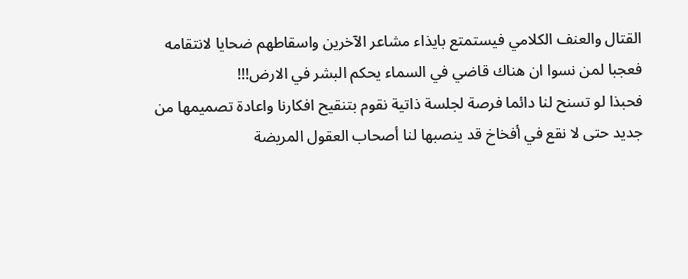القتال والعنف الكلامي فيستمتع بايذاء مشاعر الآخرين واسقاطهم ضحايا لانتقامه
فعجبا لمن نسوا ان هناك قاضي في السماء يحكم البشر في الارض!!!
فحبذا لو تسنح لنا دائما فرصة لجلسة ذاتية نقوم بتنقيح افكارنا واعادة تصميمها من جديد حتى لا نقع في أفخاخ قد ينصبها لنا أصحاب العقول المريضة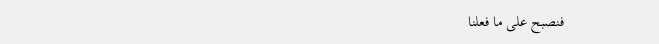فنصبح على ما فعلنا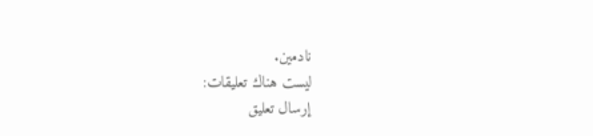نادمين.
ليست هناك تعليقات:
إرسال تعليق